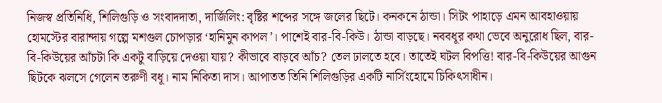নিজস্ব প্রতিনিধি, শিলিগুড়ি ও সংবাদদাতা, দার্জিলিং: বৃষ্টির শব্দের সঙ্গে জলের ছিটে। কনকনে ঠান্ডা। সিটং পাহাড়ে এমন আবহাওয়ায় হোমস্টের বারান্দায় গল্পে মশগুল চোপড়ার ‘হানিমুন কাপল’। পাশেই বার-বি-কিউ। ঠান্ডা বাড়ছে। নববধূর কথা ভেবে অনুরোধ ছিল, বার-বি-কিউয়ের আঁচটা কি একটু বাড়িয়ে দেওয়া যায়? কীভাবে বাড়বে আঁচ? তেল ঢালতে হবে। তাতেই ঘটল বিপত্তি! বার-বি-কিউয়ের আগুন ছিটকে ঝলসে গেলেন তরুণী বধূ। নাম নিকিতা দাস। আপাতত তিনি শিলিগুড়ির একটি নার্সিংহোমে চিকিৎসাধীন।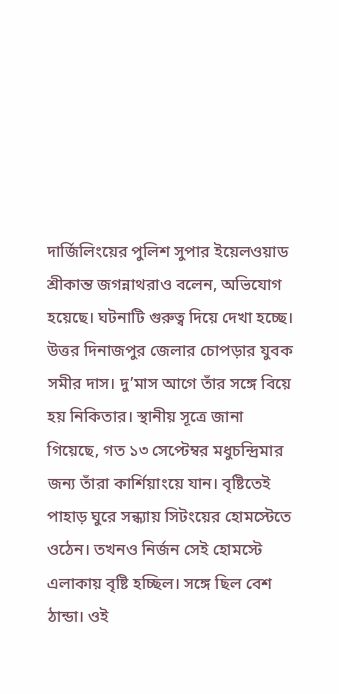দার্জিলিংয়ের পুলিশ সুপার ইয়েলওয়াড শ্রীকান্ত জগন্নাথরাও বলেন, অভিযোগ হয়েছে। ঘটনাটি গুরুত্ব দিয়ে দেখা হচ্ছে।
উত্তর দিনাজপুর জেলার চোপড়ার যুবক সমীর দাস। দু’মাস আগে তাঁর সঙ্গে বিয়ে হয় নিকিতার। স্থানীয় সূত্রে জানা গিয়েছে, গত ১৩ সেপ্টেম্বর মধুচন্দ্রিমার জন্য তাঁরা কার্শিয়াংয়ে যান। বৃষ্টিতেই পাহাড় ঘুরে সন্ধ্যায় সিটংয়ের হোমস্টেতে ওঠেন। তখনও নির্জন সেই হোমস্টে এলাকায় বৃষ্টি হচ্ছিল। সঙ্গে ছিল বেশ ঠান্ডা। ওই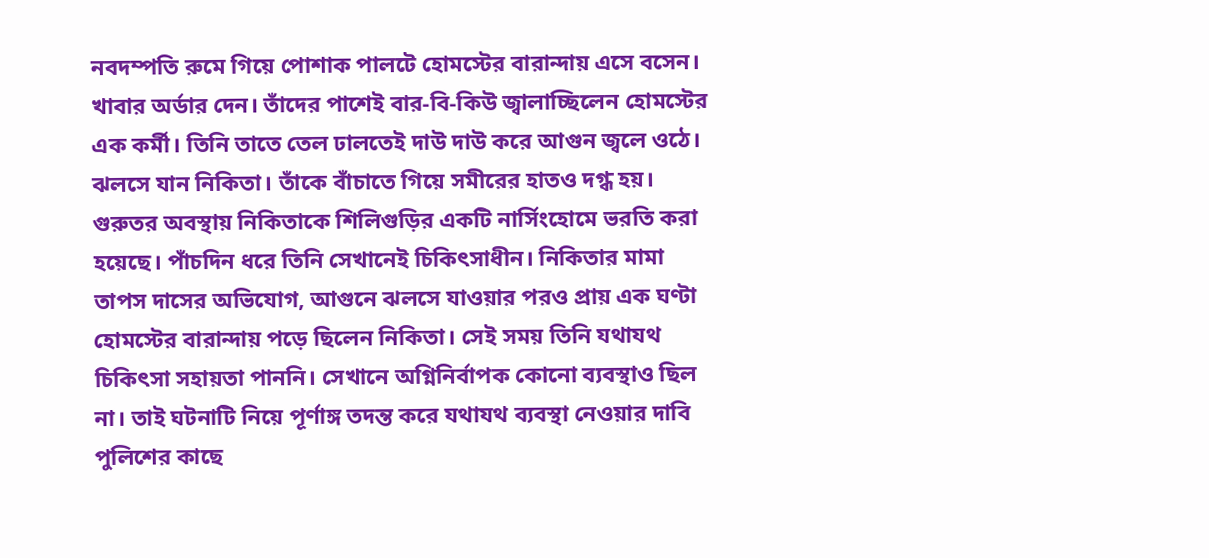নবদম্পতি রুমে গিয়ে পোশাক পালটে হোমস্টের বারান্দায় এসে বসেন। খাবার অর্ডার দেন। তাঁদের পাশেই বার-বি-কিউ জ্বালাচ্ছিলেন হোমস্টের এক কর্মী। তিনি তাতে তেল ঢালতেই দাউ দাউ করে আগুন জ্বলে ওঠে। ঝলসে যান নিকিতা। তাঁকে বাঁচাতে গিয়ে সমীরের হাতও দগ্ধ হয়।
গুরুতর অবস্থায় নিকিতাকে শিলিগুড়ির একটি নার্সিংহোমে ভরতি করা হয়েছে। পাঁচদিন ধরে তিনি সেখানেই চিকিৎসাধীন। নিকিতার মামা তাপস দাসের অভিযোগ, আগুনে ঝলসে যাওয়ার পরও প্রায় এক ঘণ্টা হোমস্টের বারান্দায় পড়ে ছিলেন নিকিতা। সেই সময় তিনি যথাযথ চিকিৎসা সহায়তা পাননি। সেখানে অগ্নিনির্বাপক কোনো ব্যবস্থাও ছিল না। তাই ঘটনাটি নিয়ে পূর্ণাঙ্গ তদন্ত করে যথাযথ ব্যবস্থা নেওয়ার দাবি পুলিশের কাছে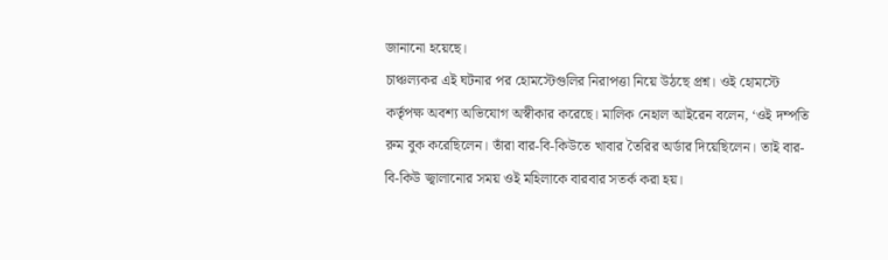জানানো হয়েছে।
চাঞ্চল্যকর এই ঘটনার পর হোমস্টেগুলির নিরাপত্তা নিয়ে উঠছে প্রশ্ন। ওই হোমস্টে কর্তৃপক্ষ অবশ্য অভিযোগ অস্বীকার করেছে। মালিক নেহাল আইরেন বলেন, ‘ওই দম্পতি রুম বুক করেছিলেন। তাঁরা বার-বি-কিউতে খাবার তৈরির অর্ডার দিয়েছিলেন। তাই বার-বি-কিউ জ্বালানোর সময় ওই মহিলাকে বারবার সতর্ক করা হয়।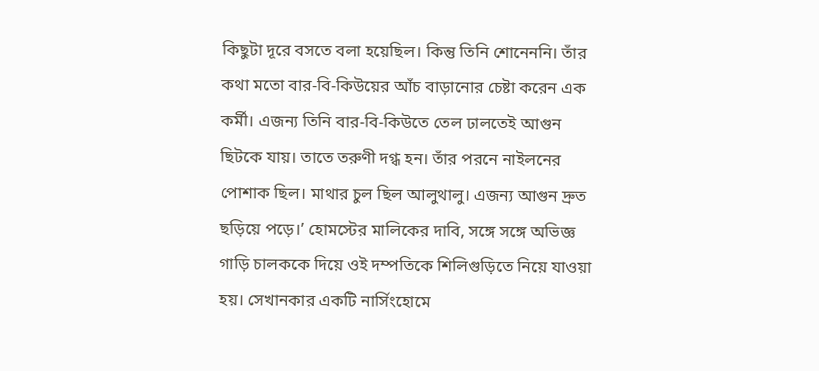কিছুটা দূরে বসতে বলা হয়েছিল। কিন্তু তিনি শোনেননি। তাঁর কথা মতো বার-বি-কিউয়ের আঁচ বাড়ানোর চেষ্টা করেন এক কর্মী। এজন্য তিনি বার-বি-কিউতে তেল ঢালতেই আগুন ছিটকে যায়। তাতে তরুণী দগ্ধ হন। তাঁর পরনে নাইলনের পোশাক ছিল। মাথার চুল ছিল আলুথালু। এজন্য আগুন দ্রুত ছড়িয়ে পড়ে।’ হোমস্টের মালিকের দাবি, সঙ্গে সঙ্গে অভিজ্ঞ গাড়ি চালককে দিয়ে ওই দম্পতিকে শিলিগুড়িতে নিয়ে যাওয়া হয়। সেখানকার একটি নার্সিংহোমে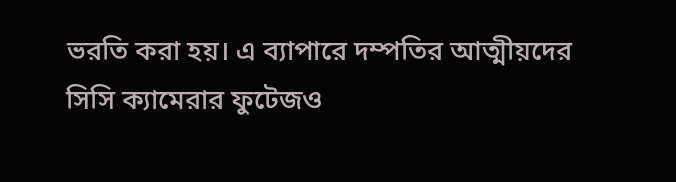ভরতি করা হয়। এ ব্যাপারে দম্পতির আত্মীয়দের সিসি ক্যামেরার ফুটেজও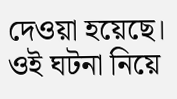দেওয়া হয়েছে।
ওই ঘটনা নিয়ে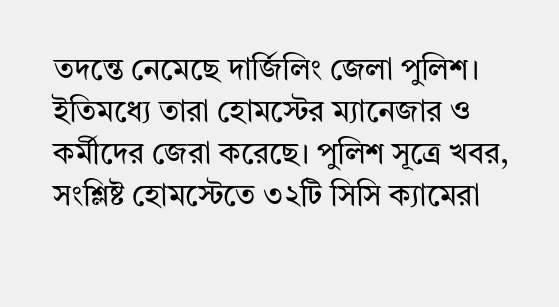তদন্তে নেমেছে দার্জিলিং জেলা পুলিশ। ইতিমধ্যে তারা হোমস্টের ম্যানেজার ও কর্মীদের জেরা করেছে। পুলিশ সূত্রে খবর, সংশ্লিষ্ট হোমস্টেতে ৩২টি সিসি ক্যামেরা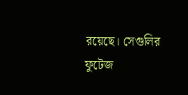রয়েছে। সেগুলির ফুটেজ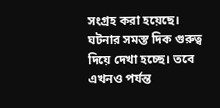সংগ্রহ করা হয়েছে। ঘটনার সমস্ত দিক গুরুত্ব দিয়ে দেখা হচ্ছে। তবে এখনও পর্যন্ত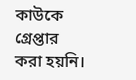কাউকে গ্রেপ্তার করা হয়নি।